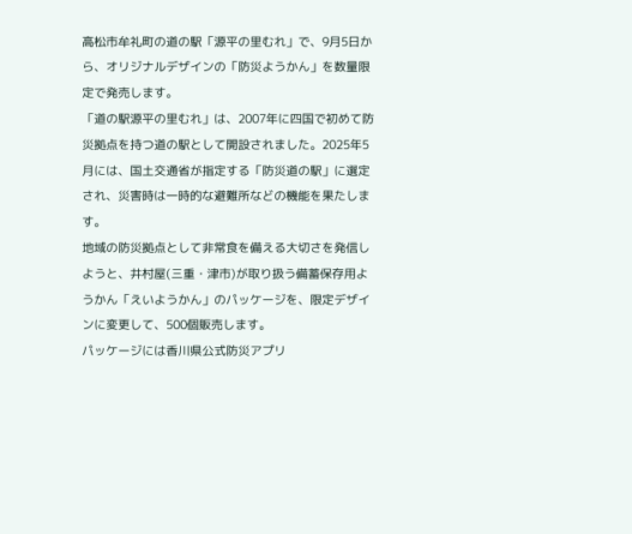高松市牟礼町の道の駅「源平の里むれ」で、9月5日から、オリジナルデザインの「防災ようかん」を数量限定で発売します。
「道の駅源平の里むれ」は、2007年に四国で初めて防災拠点を持つ道の駅として開設されました。2025年5月には、国土交通省が指定する「防災道の駅」に選定され、災害時は一時的な避難所などの機能を果たします。
地域の防災拠点として非常食を備える大切さを発信しようと、井村屋(三重・津市)が取り扱う備蓄保存用ようかん「えいようかん」のパッケージを、限定デザインに変更して、500個販売します。
パッケージには香川県公式防災アプリ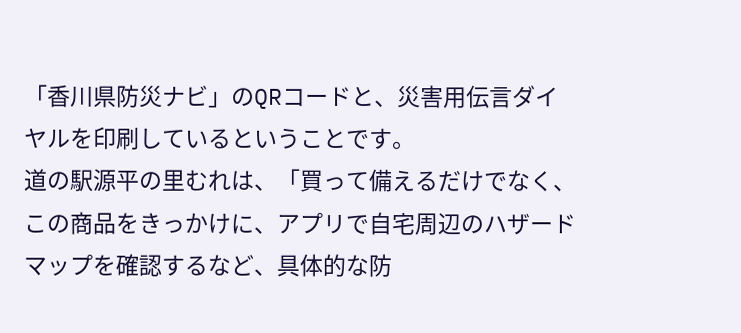「香川県防災ナビ」のQRコードと、災害用伝言ダイヤルを印刷しているということです。
道の駅源平の里むれは、「買って備えるだけでなく、この商品をきっかけに、アプリで自宅周辺のハザードマップを確認するなど、具体的な防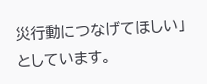災行動につなげてほしい」としています。